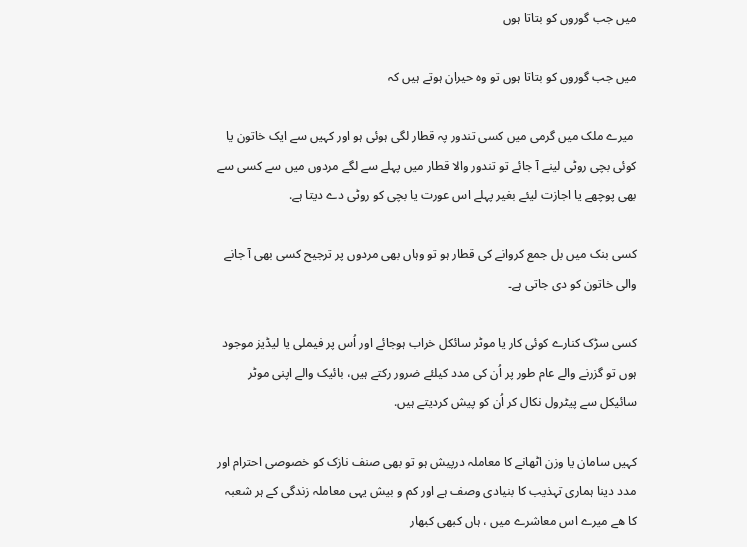میں جب گوروں کو بتاتا ہوں

میں جب گوروں کو بتاتا ہوں تو وہ حیران ہوتے ہیں کہ

 میرے ملک میں گرمی میں کسی تندور پہ قطار لگی ہوئی ہو اور کہیں سے ایک خاتون یا کوئی بچی روٹی لینے آ جائے تو تندور والا قطار میں پہلے سے لگے مردوں میں سے کسی سے بھی پوچھے یا اجازت لیئے بغیر پہلے اس عورت یا بچی کو روٹی دے دیتا ہے.

کسی بنک میں بل جمع کروانے کی قطار ہو تو وہاں بھی مردوں پر ترجیح کسی بھی آ جانے والی خاتون کو دی جاتی ہے۔

کسی سڑک کنارے کوئی کار یا موٹر سائکل خراب ہوجائے اور اُس پر فیملی یا لیڈیز موجود ہوں تو گزرنے والے عام طور پر اُن کی مدد کیلئے ضرور رکتے ہیں، بائیک والے اپنی موٹر سائیکل سے پیٹرول نکال کر اُن کو پیش کردیتے ہیں.

کہیں سامان یا وزن اٹھانے کا معاملہ درپیش ہو تو بھی صنف نازک کو خصوصی احترام اور مدد دینا ہماری تہذیب کا بنیادی وصف ہے اور کم و بیش یہی معاملہ زندگی کے ہر شعبہ کا ھے میرے اس معاشرے میں ، ہاں کبھی کبھار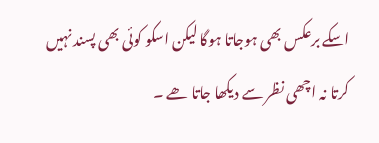اسکے برعکس بھی ہوجاتا ہوگا لیکن اسکو کوئی بھی پسند نہیں کرتا نہ اچھی نظر سے دیکھا جاتا ھے ۔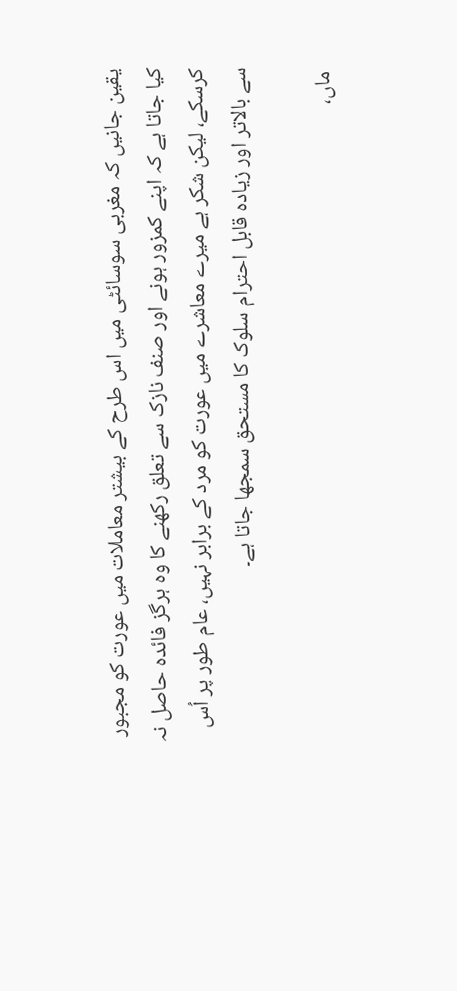یقین جانیں کہ مغربی سوسائٹی میں اس طرح کے بیشتر معاملات میں عورت کو مجبور کیا جاتا ہے کہ اپنے کمزور ہونے اور صنف نازک سے تعلق رکھنے کا وہ ہرگز فائدہ حاصل نہ کرسکے، لیکن شکر ہے میرے معاشرے میں عورت کو مرد کے برابر نہیں، عام طور پر اُس سے بالاتر اور زیادہ قابل احترام سلوک کا مستحق سمجھا جاتا ہے۔

 ماں،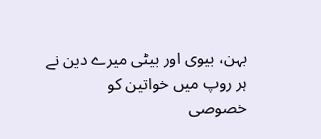بہن، بیوی اور بیٹی میرے دین نے ہر روپ میں خواتین کو خصوصی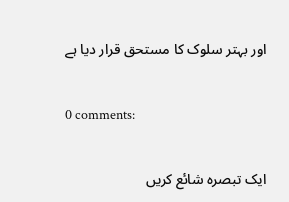اور بہتر سلوک کا مستحق قرار دیا ہے

0 comments:

ایک تبصرہ شائع کریں